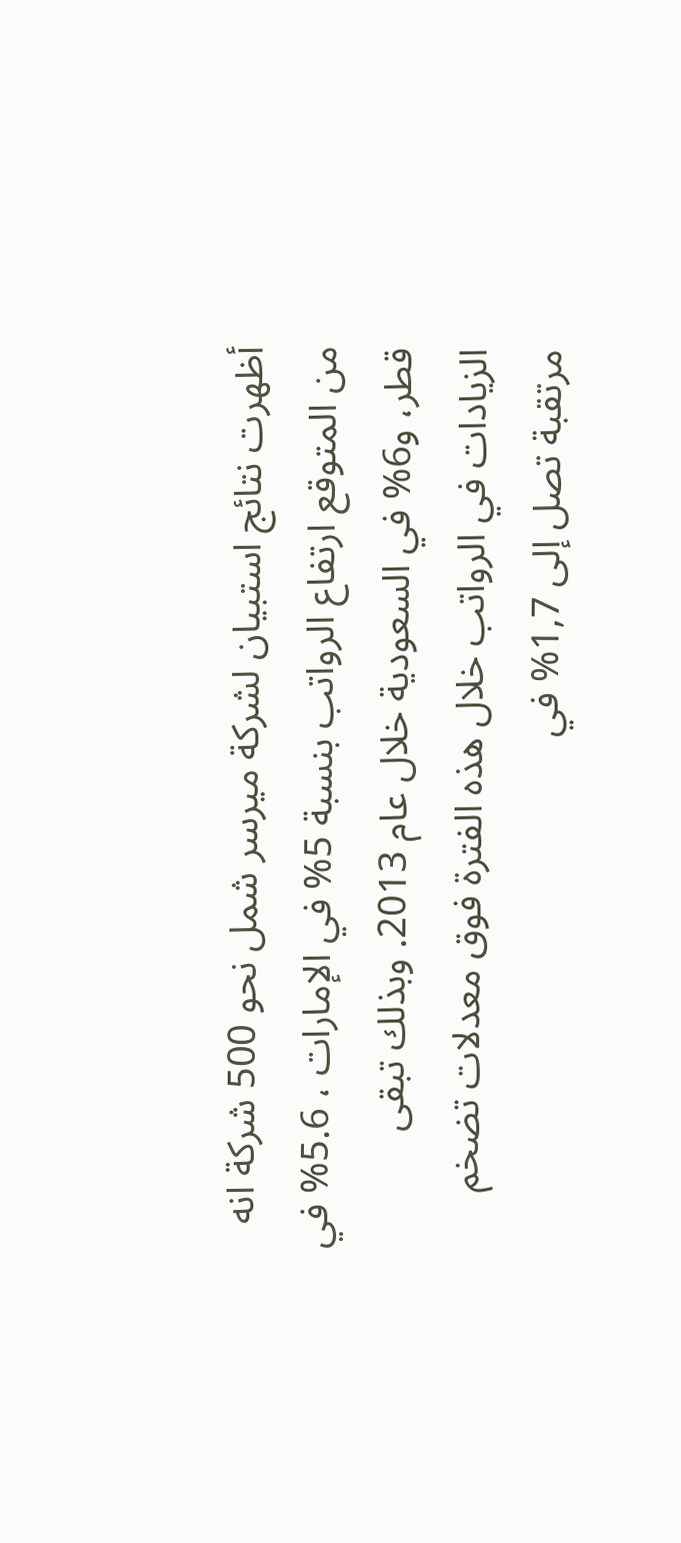أظهرت نتائج استبيان لشركة ميرسر شمل نحو 500 شركة انه من المتوقع ارتفاع الرواتب بنسبة 5% في الإمارات ، 5.6% في قطر، و6% في السعودية خلال عام 2013. وبذلك تبقى الزيادات في الرواتب خلال هذه الفترة فوق معدلات تضخم مرتقبة تصل إلى 1,7% في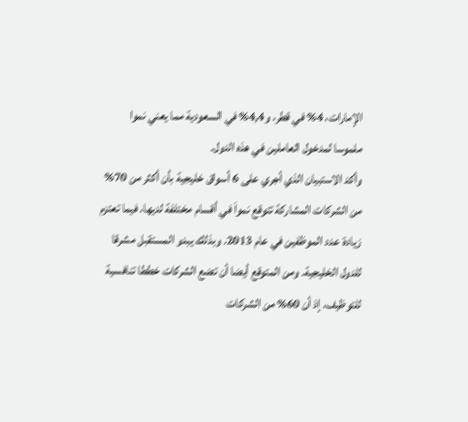الإمارات، 4% في قطر، و4,4% في السعودية مما يعني نموا ملموسا لمدخول العاملين في هذه الدول.
وأكد الاستبيان الذي أجري على 6 أسواق خليجية بأن أكثر من 70% من الشركات المشاركة تتوقع نمواَ في أقسام مختلفة لديها، فيما تعتزم زيادة عدد الموظفين في عام 2013. وبذلك يبدو المستقبل مشرقا للدول الخليجية. ومن المتوقع أيضا أن تضع الشركات خططا تنافسية للتوظيف، إذ أن 60% من الشركات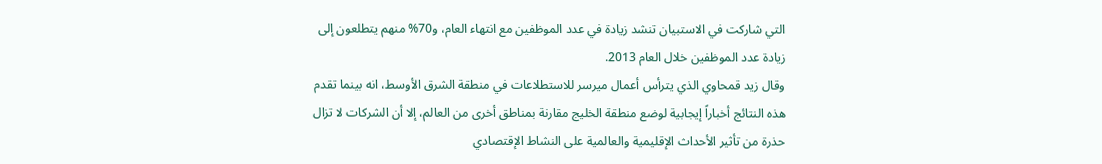التي شاركت في الاستبيان تنشد زيادة في عدد الموظفين مع انتهاء العام، و70% منهم يتطلعون إلى زيادة عدد الموظفين خلال العام 2013.
وقال زيد قمحاوي الذي يترأس أعمال ميرسر للاستطلاعات في منطقة الشرق الأوسط، انه بينما تقدم هذه النتائج أخباراً إيجابية لوضع منطقة الخليج مقارنة بمناطق أخرى من العالم، إلا أن الشركات لا تزال حذرة من تأثير الأحداث الإقليمية والعالمية على النشاط الإقتصادي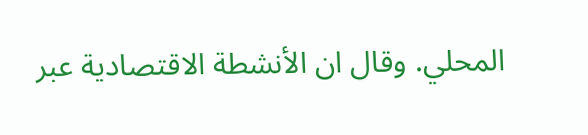المحلي. وقال ان الأنشطة الاقتصادية عبر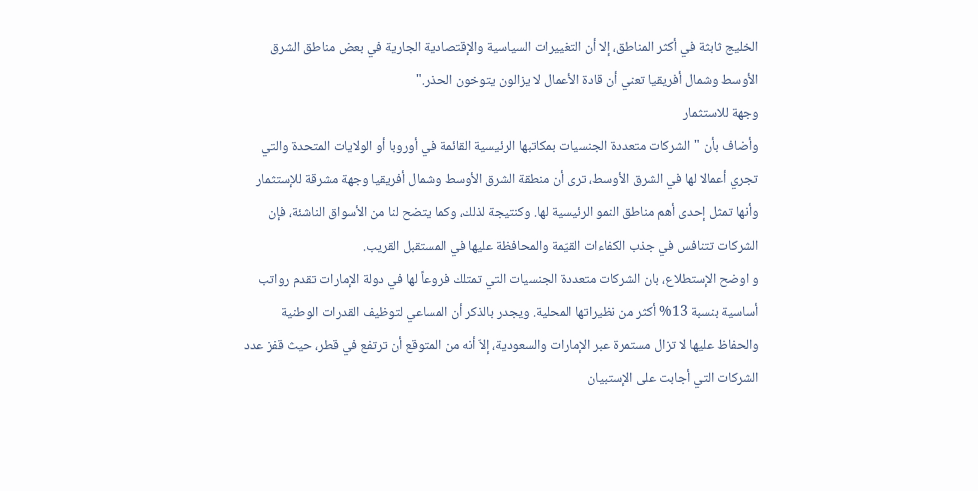الخليج ثابثة في أكثر المناطق، إلا أن التغييرات السياسية والإقتصادية الجارية في بعض مناطق الشرق الأوسط وشمال أفريقيا تعني أن قادة الأعمال لا يزالون يتوخون الحذر."
وجهة للاستثمار
وأضاف بأن "الشركات متعددة الجنسيات بمكاتبها الرئيسية القائمة في أوروبا أو الولايات المتحدة والتي تجري أعمالا لها في الشرق الأوسط، ترى أن منطقة الشرق الأوسط وشمال أفريقيا وجهة مشرقة للإستثمار وأنها تمثل إحدى أهم مناطق النمو الرئيسية لها. وكنتيجة لذلك، وكما يتضح لنا من الأسواق الناشئة، فإن الشركات تتنافس في جذب الكفاءات القيّمة والمحافظة عليها في المستقبل القريب.
و اوضح الإستطلاع، بان الشركات متعددة الجنسيات التي تمتلك فروعاً لها في دولة الإمارات تقدم رواتب أساسية بنسبة 13% أكثر من نظيراتها المحلية. ويجدر بالذكر أن المساعي لتوظيف القدرات الوطنية والحفاظ عليها لا تزال مستمرة عبر الإمارات والسعودية، إلاّ أنه من المتوقع أن ترتفع في قطر، حيث قفز عدد الشركات التي أجابت على الإستبيان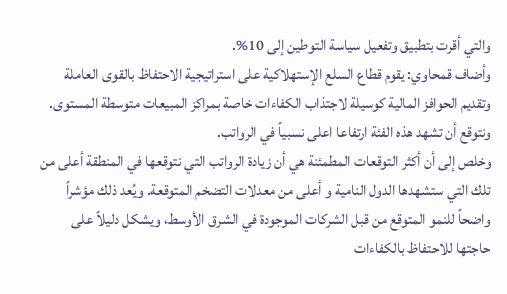والتي أقرت بتطبيق وتفعيل سياسة التوطين إلى 10%.
وأضاف قمحاوي: يقوم قطاع السلع الإستهلاكية على استراتيجية الاحتفاظ بالقوى العاملة وتقديم الحوافز المالية كوسيلة لاجتذاب الكفاءات خاصة بمراكز المبيعات متوسطة المستوى. ونتوقع أن تشهد هذه الفئة ارتفاعا اعلى نسبياً في الرواتب.
وخلص إلى أن أكثر التوقعات المطمئنة هي أن زيادة الرواتب التي نتوقعها في المنطقة أعلى من تلك التي ستشهدها الدول النامية و أعلى من معدلات التضخم المتوقعة. ويُعد ذلك مؤشراً واضحاً للنمو المتوقع من قبل الشركات الموجودة في الشرق الأوسط، ويشكل دليلاً على حاجتها للاحتفاظ بالكفاءات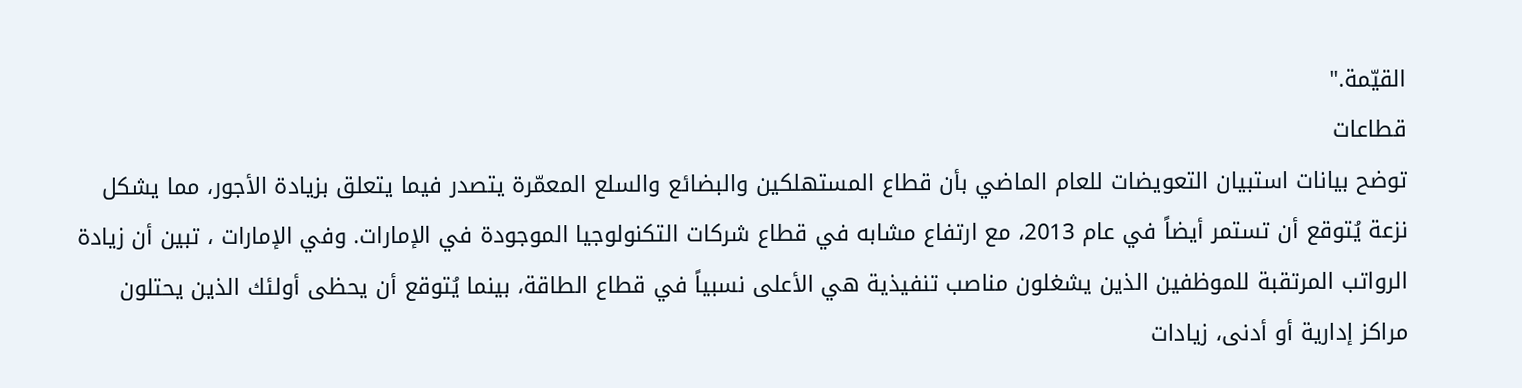القيّمة."
قطاعات
توضح بيانات استبيان التعويضات للعام الماضي بأن قطاع المستهلكين والبضائع والسلع المعمّرة يتصدر فيما يتعلق بزيادة الأجور، مما يشكل نزعة يُتوقع أن تستمر أيضاً في عام 2013، مع ارتفاع مشابه في قطاع شركات التكنولوجيا الموجودة في الإمارات. وفي الإمارات ، تبين أن زيادة الرواتب المرتقبة للموظفين الذين يشغلون مناصب تنفيذية هي الأعلى نسبياً في قطاع الطاقة، بينما يُتوقع أن يحظى أولئك الذين يحتلون مراكز إدارية أو أدنى، زيادات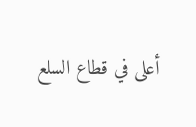أعلى في قطاع السلع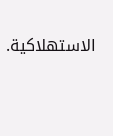الاستهلاكية.